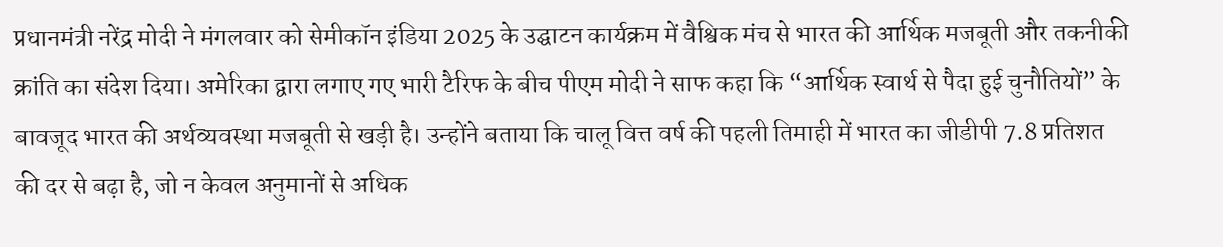प्रधानमंत्री नरेंद्र मोदी ने मंगलवार को सेमीकॉन इंडिया 2025 के उद्घाटन कार्यक्रम में वैश्विक मंच से भारत की आर्थिक मजबूती और तकनीकी क्रांति का संदेश दिया। अमेरिका द्वारा लगाए गए भारी टैरिफ के बीच पीएम मोदी ने साफ कहा कि “आर्थिक स्वार्थ से पैदा हुई चुनौतियों” के बावजूद भारत की अर्थव्यवस्था मजबूती से खड़ी है। उन्होंने बताया कि चालू वित्त वर्ष की पहली तिमाही में भारत का जीडीपी 7.8 प्रतिशत की दर से बढ़ा है, जो न केवल अनुमानों से अधिक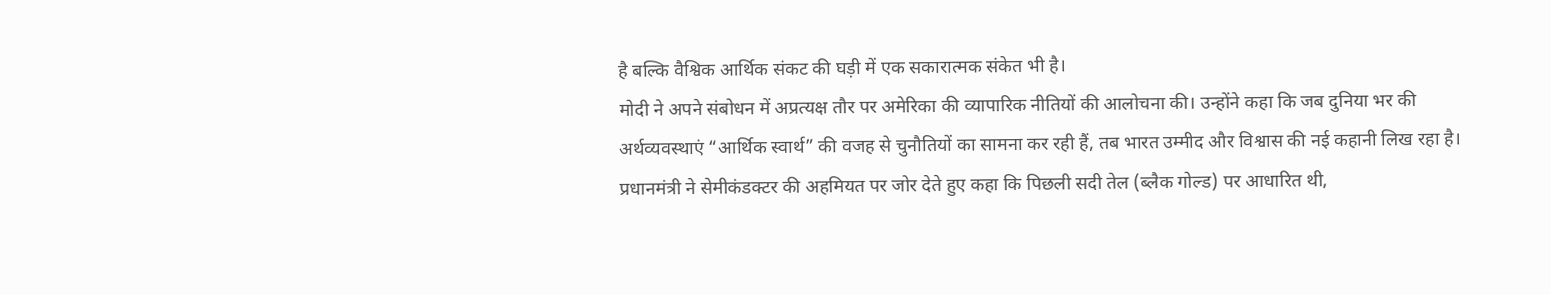है बल्कि वैश्विक आर्थिक संकट की घड़ी में एक सकारात्मक संकेत भी है।
मोदी ने अपने संबोधन में अप्रत्यक्ष तौर पर अमेरिका की व्यापारिक नीतियों की आलोचना की। उन्होंने कहा कि जब दुनिया भर की अर्थव्यवस्थाएं “आर्थिक स्वार्थ” की वजह से चुनौतियों का सामना कर रही हैं, तब भारत उम्मीद और विश्वास की नई कहानी लिख रहा है।
प्रधानमंत्री ने सेमीकंडक्टर की अहमियत पर जोर देते हुए कहा कि पिछली सदी तेल (ब्लैक गोल्ड) पर आधारित थी,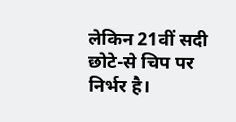लेकिन 21वीं सदी छोटे-से चिप पर निर्भर है।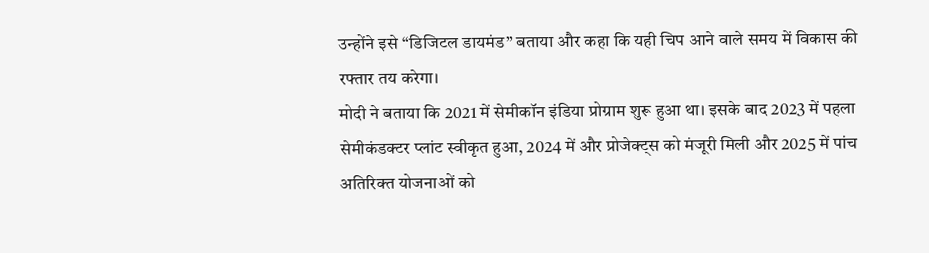उन्होंने इसे “डिजिटल डायमंड” बताया और कहा कि यही चिप आने वाले समय में विकास की रफ्तार तय करेगा।
मोदी ने बताया कि 2021 में सेमीकॉन इंडिया प्रोग्राम शुरू हुआ था। इसके बाद 2023 में पहला सेमीकंडक्टर प्लांट स्वीकृत हुआ, 2024 में और प्रोजेक्ट्स को मंजूरी मिली और 2025 में पांच अतिरिक्त योजनाओं को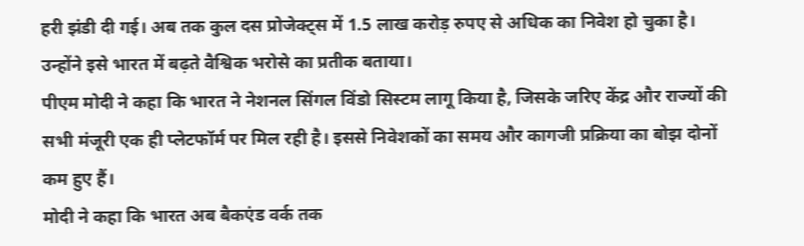हरी झंडी दी गई। अब तक कुल दस प्रोजेक्ट्स में 1.5 लाख करोड़ रुपए से अधिक का निवेश हो चुका है। उन्होंने इसे भारत में बढ़ते वैश्विक भरोसे का प्रतीक बताया।
पीएम मोदी ने कहा कि भारत ने नेशनल सिंगल विंडो सिस्टम लागू किया है, जिसके जरिए केंद्र और राज्यों की सभी मंजूरी एक ही प्लेटफॉर्म पर मिल रही है। इससे निवेशकों का समय और कागजी प्रक्रिया का बोझ दोनों कम हुए हैं।
मोदी ने कहा कि भारत अब बैकएंड वर्क तक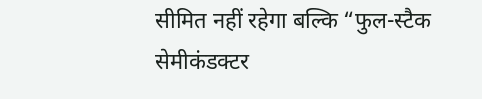सीमित नहीं रहेगा बल्कि “फुल-स्टैक सेमीकंडक्टर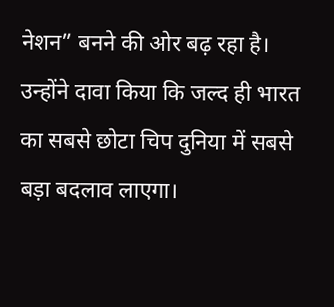नेशन” बनने की ओर बढ़ रहा है। उन्होंने दावा किया कि जल्द ही भारत का सबसे छोटा चिप दुनिया में सबसे बड़ा बदलाव लाएगा।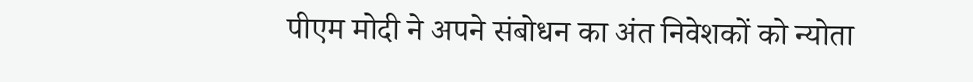पीएम मोदी ने अपने संबोधन का अंत निवेशकों को न्योता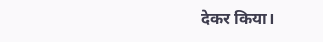देकर किया।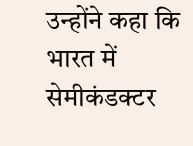उन्होंने कहा कि भारत में सेमीकंडक्टर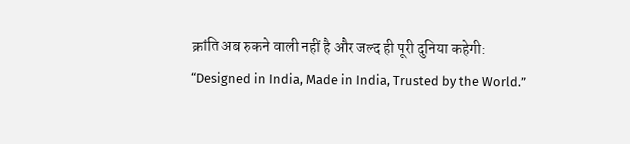क्रांति अब रुकने वाली नहीं है और जल्द ही पूरी दुनिया कहेगी:
“Designed in India, Made in India, Trusted by the World.”